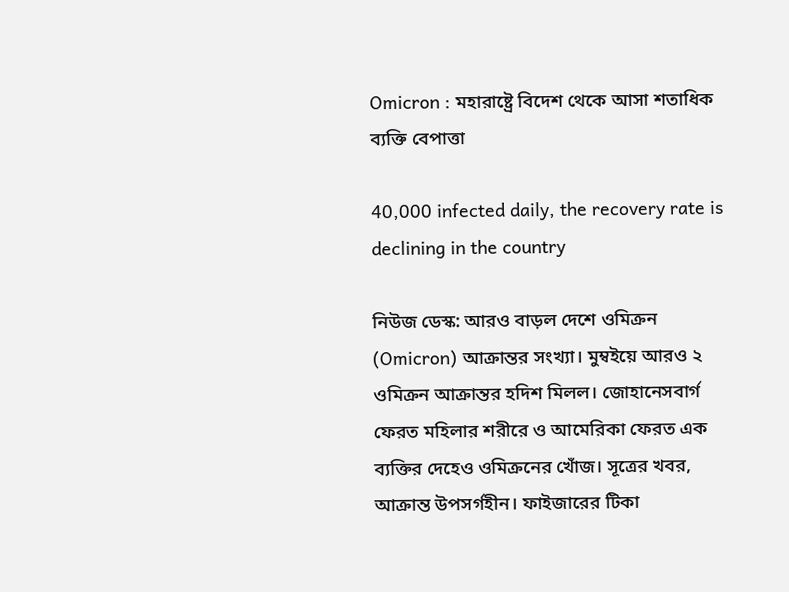Omicron : মহারাষ্ট্রে বিদেশ থেকে আসা শতাধিক ব্যক্তি বেপাত্তা

40,000 infected daily, the recovery rate is declining in the country

নিউজ ডেস্ক: আরও বাড়ল দেশে ওমিক্রন (Omicron) আক্রান্তর সংখ্যা। মুম্বইয়ে আরও ২ ওমিক্রন আক্রান্তর হদিশ মিলল। জোহানেসবার্গ ফেরত মহিলার শরীরে ও আমেরিকা ফেরত এক ব্যক্তির দেহেও ওমিক্রনের খোঁজ। সূত্রের খবর, আক্রান্ত উপসর্গহীন। ফাইজারের টিকা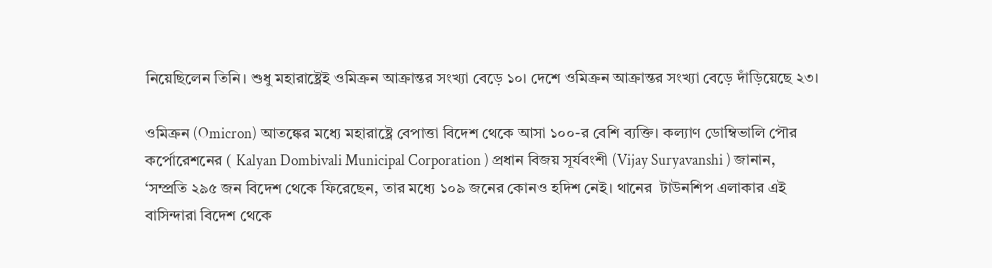নিয়েছিলেন তিনি। শুধু মহারাষ্ট্রেই ওমিক্রন আক্রান্তর সংখ্যা বেড়ে ১০। দেশে ওমিক্রন আক্রান্তর সংখ্যা বেড়ে দাঁড়িয়েছে ২৩।

ওমিক্রন (Omicron) আতঙ্কের মধ্যে মহারাষ্ট্রে বেপাত্তা বিদেশ থেকে আসা ১০০-র বেশি ব্যক্তি। কল্যাণ ডোম্বিভালি পৌর কর্পোরেশনের ( Kalyan Dombivali Municipal Corporation ) প্রধান বিজয় সূর্যবংশী (Vijay Suryavanshi ) জানান, ‘সম্প্রতি ২৯৫ জন বিদেশ থেকে ফিরেছেন, তার মধ্যে ১০৯ জনের কোনও হদিশ নেই। থানের  টাউনশিপ এলাকার এই বাসিন্দারা বিদেশ থেকে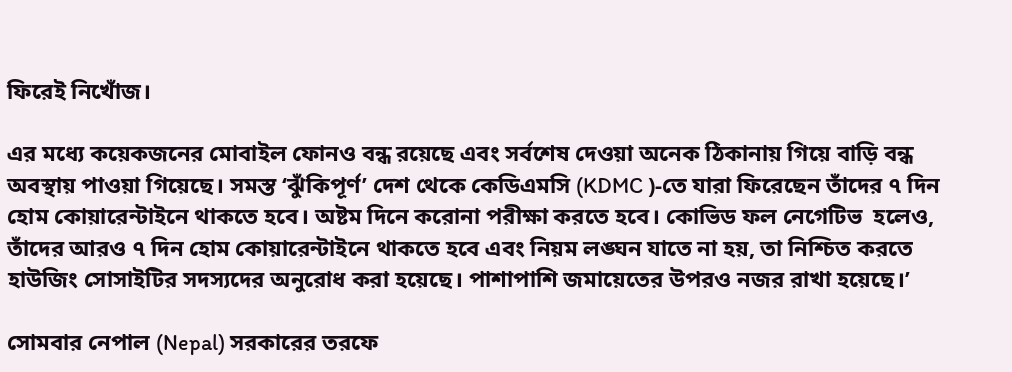ফিরেই নিখোঁজ।

এর মধ্যে কয়েকজনের মোবাইল ফোনও বন্ধ রয়েছে এবং সর্বশেষ দেওয়া অনেক ঠিকানায় গিয়ে বাড়ি বন্ধ অবস্থায় পাওয়া গিয়েছে। সমস্ত ‘ঝুঁকিপূর্ণ’ দেশ থেকে কেডিএমসি (KDMC )-তে যারা ফিরেছেন তাঁদের ৭ দিন হোম কোয়ারেন্টাইনে থাকতে হবে। অষ্টম দিনে করোনা পরীক্ষা করতে হবে। কোভিড ফল নেগেটিভ  হলেও, তাঁদের আরও ৭ দিন হোম কোয়ারেন্টাইনে থাকতে হবে এবং নিয়ম লঙ্ঘন যাতে না হয়, তা নিশ্চিত করতে হাউজিং সোসাইটির সদস্যদের অনুরোধ করা হয়েছে। পাশাপাশি জমায়েতের উপরও নজর রাখা হয়েছে।’

সোমবার নেপাল (Nepal) সরকারের তরফে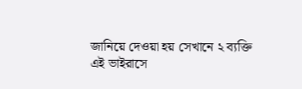জানিয়ে দেওয়া হয় সেখানে ২ ব্যক্তি এই ভাইরাসে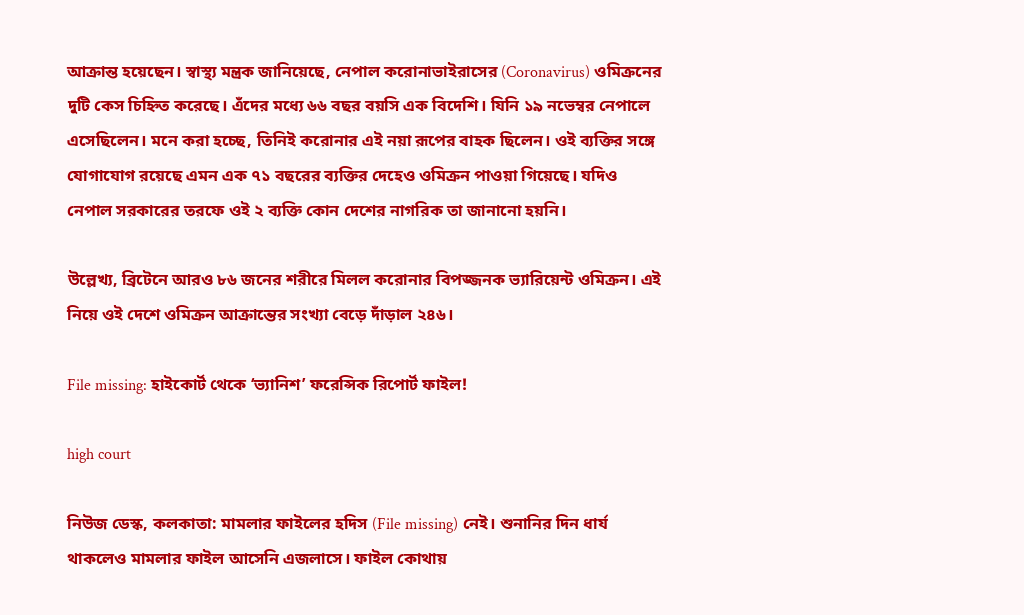আক্রান্ত হয়েছেন। স্বাস্থ্য মন্ত্রক জানিয়েছে, নেপাল করোনাভাইরাসের (Coronavirus) ওমিক্রনের দুটি কেস চিহ্নিত করেছে। এঁদের মধ্যে ৬৬ বছর বয়সি এক বিদেশি। যিনি ১৯ নভেম্বর নেপালে এসেছিলেন। মনে করা হচ্ছে, তিনিই করোনার এই নয়া রূপের বাহক ছিলেন। ওই ব্যক্তির সঙ্গে যোগাযোগ রয়েছে এমন এক ৭১ বছরের ব্যক্তির দেহেও ওমিক্রন পাওয়া গিয়েছে। যদিও নেপাল সরকারের তরফে ওই ২ ব্যক্তি কোন দেশের নাগরিক তা জানানো হয়নি।

উল্লেখ্য, ব্রিটেনে আরও ৮৬ জনের শরীরে মিলল করোনার বিপজ্জনক ভ্যারিয়েন্ট ওমিক্রন। এই নিয়ে ওই দেশে ওমিক্রন আক্রান্তের সংখ্যা বেড়ে দাঁড়াল ২৪৬।

File missing: হাইকোর্ট থেকে ‘ভ্যানিশ’ ফরেন্সিক রিপোর্ট ফাইল!

high court

নিউজ ডেস্ক, কলকাতা: মামলার ফাইলের হদিস (File missing) নেই। শুনানির দিন ধার্য থাকলেও মামলার ফাইল আসেনি এজলাসে। ফাইল কোথায়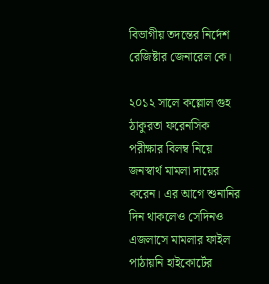বিভাগীয় তদন্তের নির্দেশ রেজিষ্টার জেনারেল কে।

২০১২ সালে কল্লোল গুহ ঠাকুরতা ফরেনসিক পরীক্ষার বিলম্ব নিয়ে জনস্বার্থ মামলা দায়ের করেন। এর আগে শুনানির দিন থাকলেও সেদিনও এজলাসে মামলার ফাইল পাঠায়নি হাইকোর্টের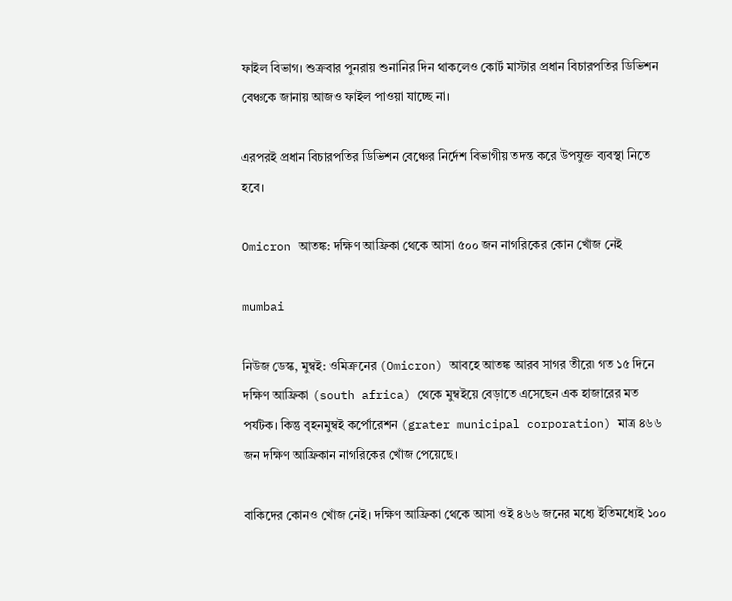ফাইল বিভাগ। শুক্রবার পুনরায় শুনানির দিন থাকলেও কোর্ট মাস্টার প্রধান বিচারপতির ডিভিশন বেঞ্চকে জানায় আজও ফাইল পাওয়া যাচ্ছে না।

এরপরই প্রধান বিচারপতির ডিভিশন বেঞ্চের নির্দেশ বিভাগীয় তদন্ত করে উপযুক্ত ব্যবস্থা নিতে হবে।

Omicron আতঙ্ক: দক্ষিণ আফ্রিকা থেকে আসা ৫০০ জন নাগরিকের কোন খোঁজ নেই

mumbai

নিউজ ডেস্ক, মুম্বই: ওমিক্রনের (Omicron) আবহে আতঙ্ক আরব সাগর তীরে৷ গত ১৫ দিনে দক্ষিণ আফ্রিকা (south africa) থেকে মুম্বইয়ে বেড়াতে এসেছেন এক হাজারের মত পর্যটক। কিন্তু বৃহনমুম্বই কর্পোরেশন (grater municipal corporation) মাত্র ৪৬৬ জন দক্ষিণ আফ্রিকান নাগরিকের খোঁজ পেয়েছে।

বাকিদের কোনও খোঁজ নেই। দক্ষিণ আফ্রিকা থেকে আসা ওই ৪৬৬ জনের মধ্যে ইতিমধ্যেই ১০০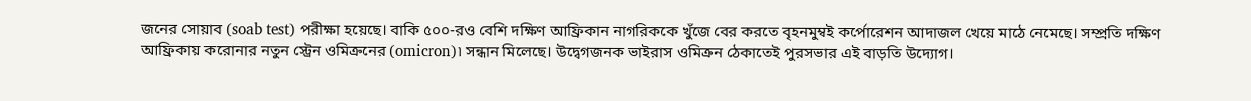জনের সোয়াব (soab test) পরীক্ষা হয়েছে। বাকি ৫০০-রও বেশি দক্ষিণ আফ্রিকান নাগরিককে খুঁজে বের করতে বৃহনমুম্বই কর্পোরেশন আদাজল খেয়ে মাঠে নেমেছে। সম্প্রতি দক্ষিণ আফ্রিকায় করোনার নতুন স্ট্রেন ওমিক্রনের (omicron)৷ সন্ধান মিলেছে। উদ্বেগজনক ভাইরাস ওমিক্রন ঠেকাতেই পুরসভার এই বাড়তি উদ্যোগ।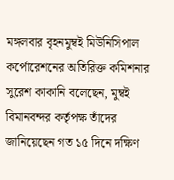মঙ্গলবার বৃহনমুম্বই মিউনিসিপাল কর্পোরেশনের অতিরিক্ত কমিশনার সুরেশ কাকানি বলেছেন, মুম্বই বিমানবন্দর কর্তৃপক্ষ তাঁদের জানিয়েছেন গত ১৫ দিনে দক্ষিণ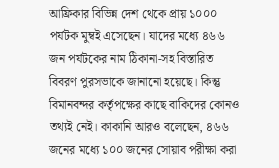আফ্রিকার বিভিন্ন দেশ থেকে প্রায় ১০০০ পর্যটক মুম্বই এসেছেন। যাদের মধ্যে ৪৬৬ জন পর্যটকের নাম ঠিকানা-সহ বিস্তারিত বিবরণ পুরসভাকে জানানো হয়েছে। কিন্তু বিমানবন্দর কর্তৃপক্ষের কাছে বাকিদের কোনও তথ্যই নেই। কাকানি আরও বলেছেন, ৪৬৬ জনের মধ্যে ১০০ জনের সোয়াব পরীক্ষা করা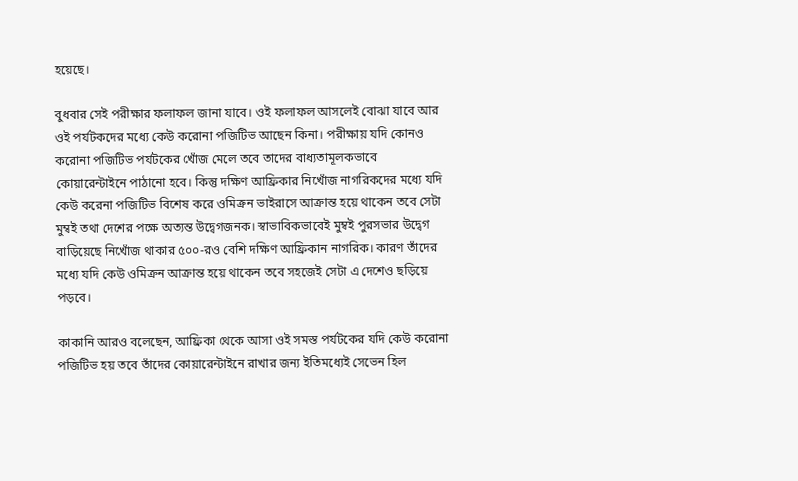হয়েছে।

বুধবার সেই পরীক্ষার ফলাফল জানা যাবে। ওই ফলাফল আসলেই বোঝা যাবে আর ওই পর্যটকদের মধ্যে কেউ করোনা পজিটিভ আছেন কিনা। পরীক্ষায় যদি কোনও করোনা পজিটিভ পর্যটকের খোঁজ মেলে তবে তাদের বাধ্যতামূলকভাবে কোয়ারেন্টাইনে পাঠানো হবে। কিন্তু দক্ষিণ আফ্রিকার নিখোঁজ নাগরিকদের মধ্যে যদি কেউ করেনা পজিটিভ বিশেষ করে ওমিক্রন ভাইরাসে আক্রান্ত হয়ে থাকেন তবে সেটা মুম্বই তথা দেশের পক্ষে অত্যন্ত উদ্বেগজনক। স্বাভাবিকভাবেই মুম্বই পুরসভার উদ্বেগ বাড়িয়েছে নিখোঁজ থাকার ৫০০-রও বেশি দক্ষিণ আফ্রিকান নাগরিক। কারণ তাঁদের মধ্যে যদি কেউ ওমিক্রন আক্রান্ত হয়ে থাকেন তবে সহজেই সেটা এ দেশেও ছড়িয়ে পড়বে।

কাকানি আরও বলেছেন, আফ্রিকা থেকে আসা ওই সমস্ত পর্যটকের যদি কেউ করোনা পজিটিভ হয় তবে তাঁদের কোয়ারেন্টাইনে রাখার জন্য ইতিমধ্যেই সেভেন হিল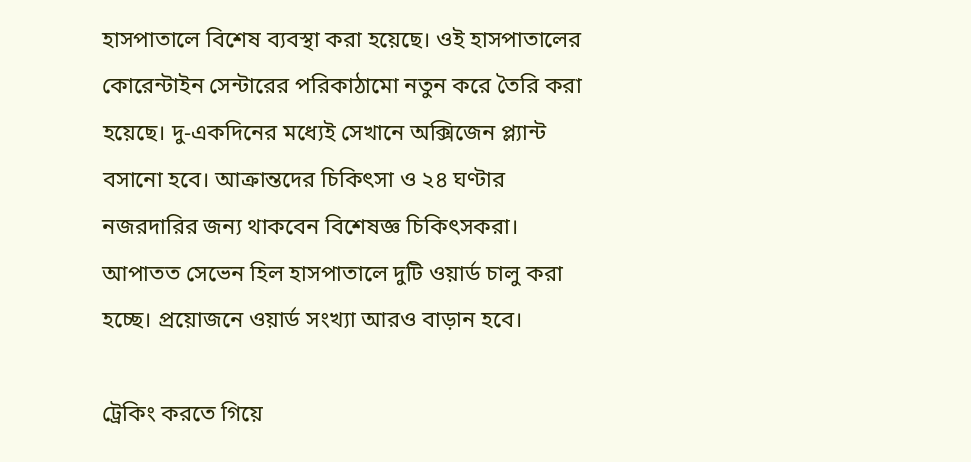হাসপাতালে বিশেষ ব্যবস্থা করা হয়েছে। ওই হাসপাতালের কোরেন্টাইন সেন্টারের পরিকাঠামো নতুন করে তৈরি করা হয়েছে। দু-একদিনের মধ্যেই সেখানে অক্সিজেন প্ল্যান্ট বসানো হবে। আক্রান্তদের চিকিৎসা ও ২৪ ঘণ্টার নজরদারির জন্য থাকবেন বিশেষজ্ঞ চিকিৎসকরা। আপাতত সেভেন হিল হাসপাতালে দুটি ওয়ার্ড চালু করা হচ্ছে। প্রয়োজনে ওয়ার্ড সংখ্যা আরও বাড়ান হবে।

ট্রেকিং করতে গিয়ে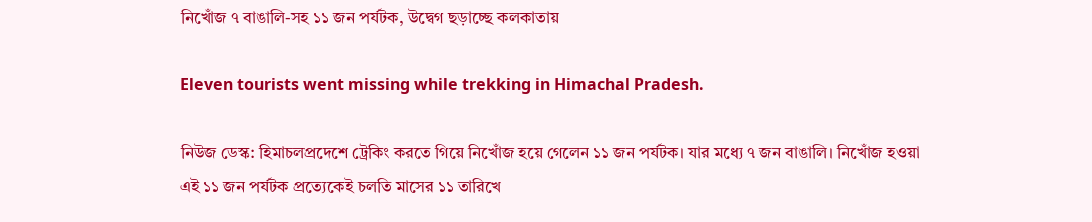নিখোঁজ ৭ বাঙালি-সহ ১১ জন পর্যটক, উদ্বেগ ছড়াচ্ছে কলকাতায়

Eleven tourists went missing while trekking in Himachal Pradesh.

নিউজ ডেস্ক: হিমাচলপ্রদেশে ট্রেকিং করতে গিয়ে নিখোঁজ হয়ে গেলেন ১১ জন পর্যটক। যার মধ্যে ৭ জন বাঙালি। নিখোঁজ হওয়া এই ১১ জন পর্যটক প্রত্যেকেই চলতি মাসের ১১ তারিখে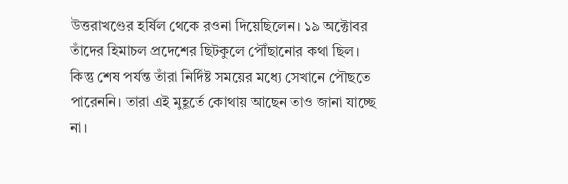উত্তরাখণ্ডের হর্ষিল থেকে রওনা দিয়েছিলেন। ১৯ অক্টোবর তাঁদের হিমাচল প্রদেশের ছিটকুলে পৌঁছানোর কথা ছিল। কিন্তু শেষ পর্যন্ত তাঁরা নির্দিষ্ট সময়ের মধ্যে সেখানে পৌছতে পারেননি। তারা এই মুহূর্তে কোথায় আছেন তাও জানা যাচ্ছে না।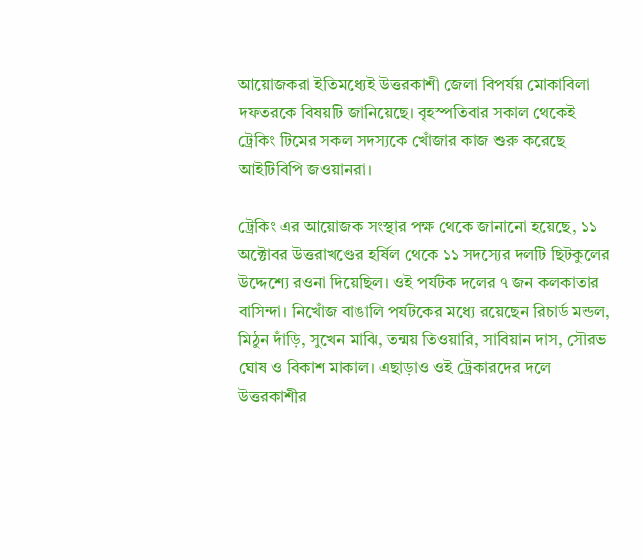আয়োজকরা ইতিমধ্যেই উত্তরকাশী জেলা বিপর্যয় মোকাবিলা দফতরকে বিষয়টি জানিয়েছে। বৃহস্পতিবার সকাল থেকেই ট্রেকিং টিমের সকল সদস্যকে খোঁজার কাজ শুরু করেছে আইটিবিপি জওয়ানরা।

ট্রেকিং এর আয়োজক সংস্থার পক্ষ থেকে জানানো হয়েছে, ১১ অক্টোবর উত্তরাখণ্ডের হর্ষিল থেকে ১১ সদস্যের দলটি ছিটকুলের উদ্দেশ্যে রওনা দিয়েছিল। ওই পর্যটক দলের ৭ জন কলকাতার বাসিন্দা। নিখোঁজ বাঙালি পর্যটকের মধ্যে রয়েছেন রিচার্ড মন্ডল, মিঠুন দাঁড়ি, সুখেন মাঝি, তন্ময় তিওয়ারি, সাবিয়ান দাস, সৌরভ ঘোষ ও বিকাশ মাকাল। এছাড়াও ওই ট্রেকারদের দলে উত্তরকাশীর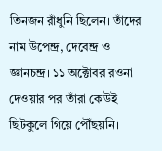তিনজন রাঁধুনি ছিলেন। তাঁদের নাম উপেন্দ্র, দেবেন্দ্র ও জ্ঞানচন্দ্র। ১১ অক্টোবর রওনা দেওয়ার পর তাঁরা কেউই ছিটকুলে গিয়ে পৌঁছয়নি।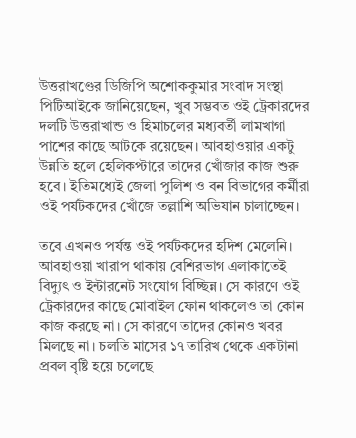উত্তরাখণ্ডের ডিজিপি অশোককুমার সংবাদ সংস্থা পিটিআইকে জানিয়েছেন, খুব সম্ভবত ওই ট্রেকারদের দলটি উত্তরাখান্ড ও হিমাচলের মধ্যবর্তী লামখাগা পাশের কাছে আটকে রয়েছেন। আবহাওয়ার একটু উন্নতি হলে হেলিকপ্টারে তাদের খোঁজার কাজ শুরু হবে। ইতিমধ্যেই জেলা পুলিশ ও বন বিভাগের কর্মীরা ওই পর্যটকদের খোঁজে তল্লাশি অভিযান চালাচ্ছেন।

তবে এখনও পর্যন্ত ওই পর্যটকদের হদিশ মেলেনি। আবহাওয়া খারাপ থাকায় বেশিরভাগ এলাকাতেই বিদ্যুৎ ও ইন্টারনেট সংযোগ বিচ্ছিন্ন। সে কারণে ওই ট্রেকারদের কাছে মোবাইল ফোন থাকলেও তা কোন কাজ করছে না। সে কারণে তাদের কোনও খবর মিলছে না। চলতি মাসের ১৭ তারিখ থেকে একটানা প্রবল বৃষ্টি হয়ে চলেছে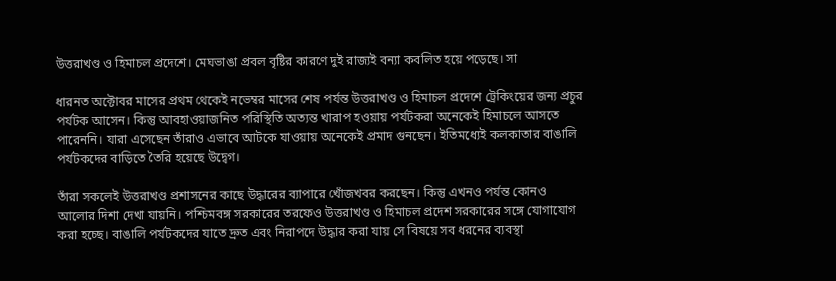উত্তরাখণ্ড ও হিমাচল প্রদেশে। মেঘভাঙা প্রবল বৃষ্টির কারণে দুই রাজ্যই বন্যা কবলিত হয়ে পড়েছে। সা

ধারনত অক্টোবর মাসের প্রথম থেকেই নভেম্বর মাসের শেষ পর্যন্ত উত্তরাখণ্ড ও হিমাচল প্রদেশে ট্রেকিংয়ের জন্য প্রচুর পর্যটক আসেন। কিন্তু আবহাওয়াজনিত পরিস্থিতি অত্যন্ত খারাপ হওয়ায় পর্যটকরা অনেকেই হিমাচলে আসতে পারেননি। যারা এসেছেন তাঁরাও এভাবে আটকে যাওয়ায় অনেকেই প্রমাদ গুনছেন। ইতিমধ্যেই কলকাতার বাঙালি পর্যটকদের বাড়িতে তৈরি হয়েছে উদ্বেগ।

তাঁরা সকলেই উত্তরাখণ্ড প্রশাসনের কাছে উদ্ধারের ব্যাপারে খোঁজখবর করছেন। কিন্তু এখনও পর্যন্ত কোনও আলোর দিশা দেখা যায়নি। পশ্চিমবঙ্গ সরকারের তরফেও উত্তরাখণ্ড ও হিমাচল প্রদেশ সরকারের সঙ্গে যোগাযোগ করা হচ্ছে। বাঙালি পর্যটকদের যাতে দ্রুত এবং নিরাপদে উদ্ধার করা যায় সে বিষয়ে সব ধরনের ব্যবস্থা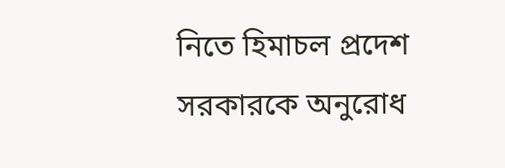নিতে হিমাচল প্রদেশ সরকারকে অনুরোধ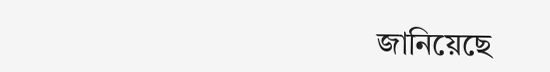জানিয়েছে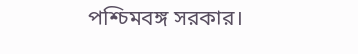পশ্চিমবঙ্গ সরকার।